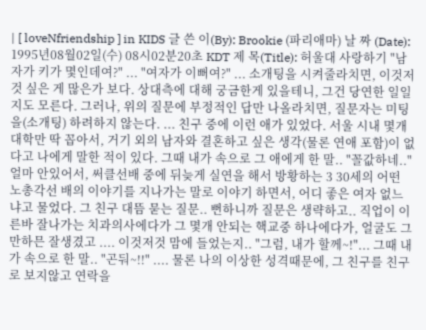| [ loveNfriendship ] in KIDS 글 쓴 이(By): Brookie (파리애마) 날 짜 (Date): 1995년08월02일(수) 08시02분20초 KDT 제 목(Title): 허울대 사랑하기 "남자가 키가 몇인데여?" ... "여자가 이뻐여?" ... 소개팅을 시켜줄라치면, 이것저것 싶은 게 많은가 보다. 상대측에 대해 궁금한게 있을테니, 그건 당연한 일일지도 모른다. 그러나, 위의 질문에 부정적인 답만 나올라치면, 질문자는 미팅을(소개팅) 하려하지 않는다. ... 친구 중에 이런 애가 있었다. 서울 시내 몇개 대학만 딱 꼽아서, 거기 외의 남자와 결혼하고 싶은 생각(물론 연애 포함)이 없다고 나에게 말한 적이 있다. 그때 내가 속으로 그 애에게 한 말.. "꼴값하네.." 얼마 안있어서, 써클선배 중에 뒤늦게 실연을 해서 방황하는 3 30세의 어떤 노총각선 배의 이야기를 지나가는 말로 이야기 하면서, 어디 좋은 여자 없느냐고 물었다. 그 친구 대뜸 묻는 질문.. 뻔하니까 질문은 생략하고.. 직업이 이른바 잘나가는 치과의사에다가 그 몇개 안되는 핵교중 하나에다가, 얼굴도 그만하믄 잘생겼고 .... 이것저것 맘에 들었는지.. "그럼, 내가 할께~!"... 그때 내가 속으로 한 말.. "곤둬~!!" .... 물론 나의 이상한 성격때문에, 그 친구를 친구로 보지않고 연락을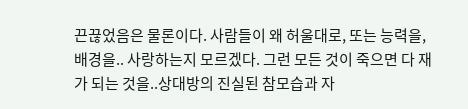끈끊었음은 물론이다. 사람들이 왜 허울대로, 또는 능력을, 배경을.. 사랑하는지 모르겠다. 그런 모든 것이 죽으면 다 재가 되는 것을..상대방의 진실된 참모습과 자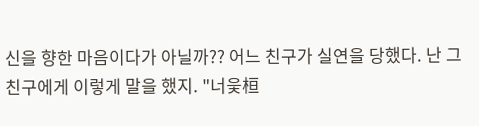신을 향한 마음이다가 아닐까?? 어느 친구가 실연을 당했다. 난 그 친구에게 이렇게 말을 했지. "너읓桓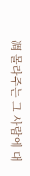凋 몰라주는 그 사람에 대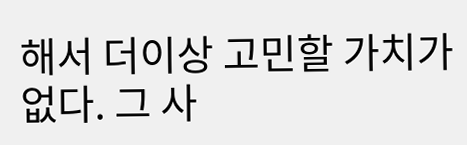해서 더이상 고민할 가치가 없다. 그 사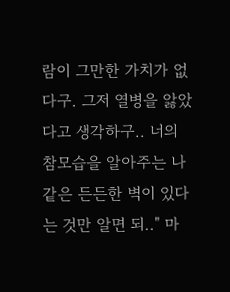람이 그만한 가치가 없다구. 그저 열병을 앓았다고 생각하구.. 너의 참모습을 알아주는 나같은 든든한 벽이 있다는 것만 알면 되.." 마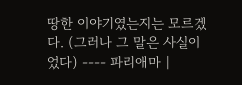땅한 이야기였는지는 모르겠다. (그러나 그 말은 사실이었다) ---- 파리애마 |